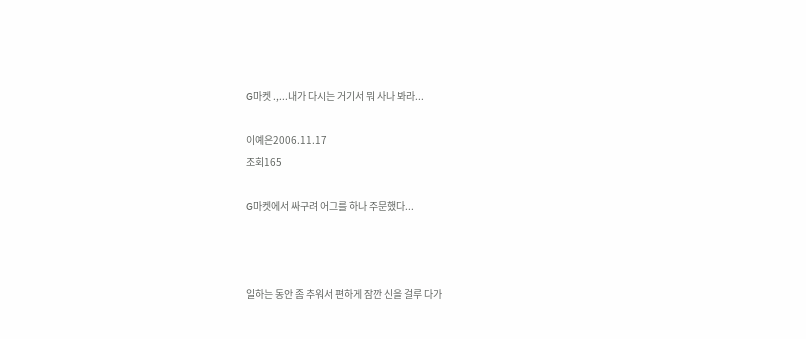G마켓 .,...내가 다시는 거기서 뭐 사나 봐라...

이예은2006.11.17
조회165

G마켓에서 싸구려 어그를 하나 주문했다...



일하는 동안 좀 추워서 편하게 잠깐 신을 걸루 다가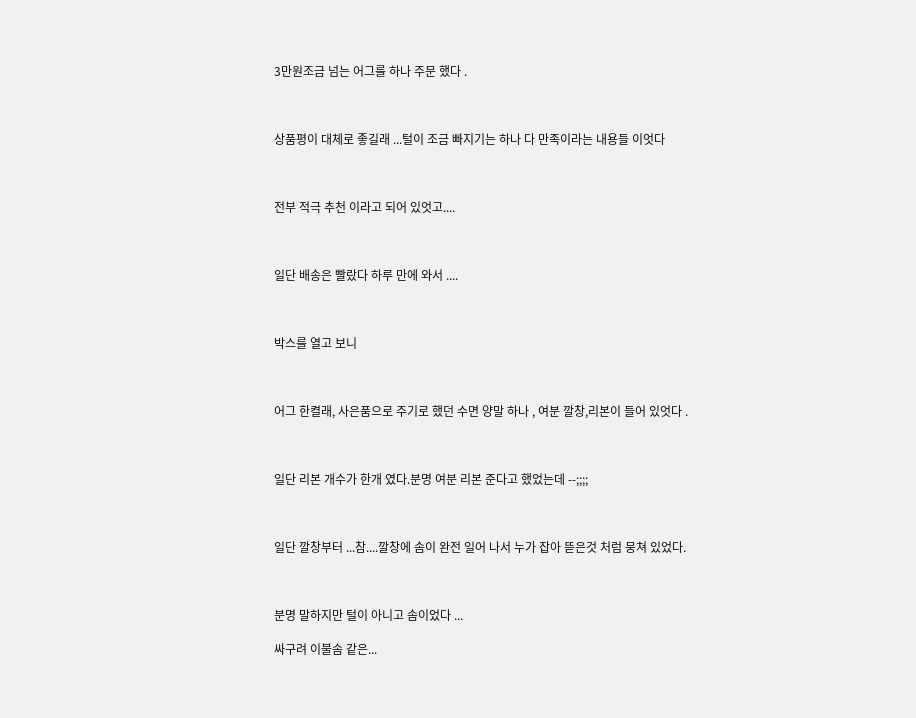3만원조금 넘는 어그를 하나 주문 했다 .



상품평이 대체로 좋길래 ...털이 조금 빠지기는 하나 다 만족이라는 내용들 이엇다



전부 적극 추천 이라고 되어 있엇고....



일단 배송은 빨랐다 하루 만에 와서 ....



박스를 열고 보니



어그 한켤래, 사은품으로 주기로 했던 수면 양말 하나 , 여분 깔창,리본이 들어 있엇다 .



일단 리본 개수가 한개 였다.분명 여분 리본 준다고 했었는데 --;;;;



일단 깔창부터 ...참....깔창에 솜이 완전 일어 나서 누가 잡아 뜯은것 처럼 뭉쳐 있었다.



분명 말하지만 털이 아니고 솜이었다 ...

싸구려 이불솜 같은...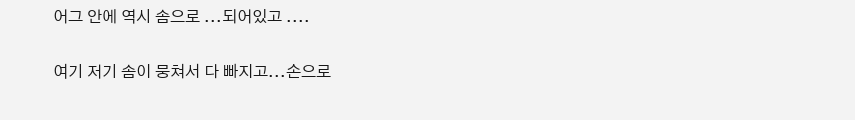어그 안에 역시 솜으로 ...되어있고 ....

여기 저기 솜이 뭉쳐서 다 빠지고...손으로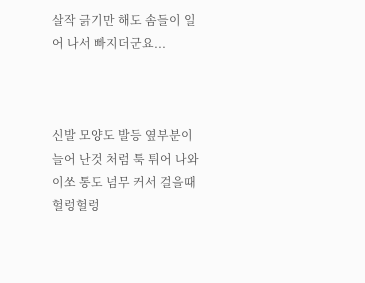살작 긁기만 해도 솜들이 일어 나서 빠지더군요...



신발 모양도 발등 옆부분이 늘어 난것 처럼 툭 튀어 나와 이쏘 통도 넘무 커서 걸을때 헐렁헐렁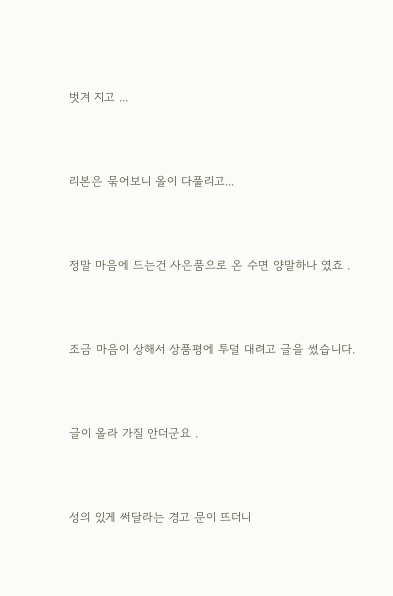벗겨 지고 ...



리본은 묶어보니 올이 다풀리고...



정말 마음에 드는건 사은품으로 온 수면 양말하나 였죠 .



조금 마음이 상해서 상품평에 투덜 대려고 글을 썼습니다.



글이 올라 가질 안더군요 .



성의 있게 써달라는 경고 문이 뜨더니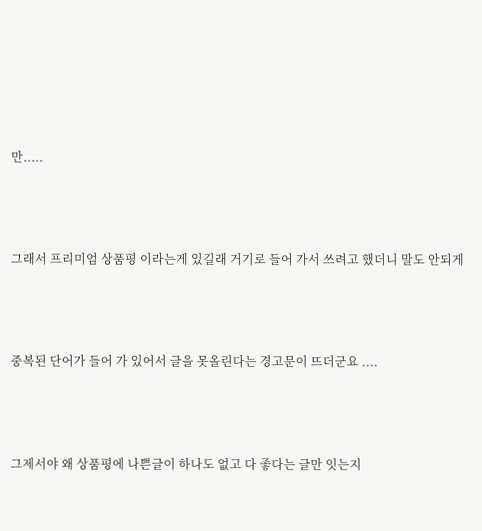만.....



그래서 프리미엄 상품평 이라는게 있길래 거기로 들어 가서 쓰려고 했더니 말도 안되게



중복된 단어가 들어 가 있어서 글을 못올린다는 경고문이 뜨더군요 ....



그제서야 왜 상품평에 나쁜글이 하나도 없고 다 좋다는 글만 잇는지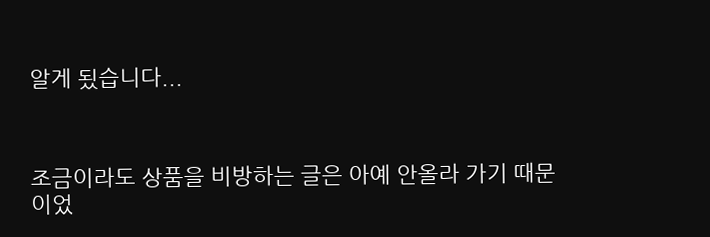알게 됬습니다...



조금이라도 상품을 비방하는 글은 아예 안올라 가기 때문이었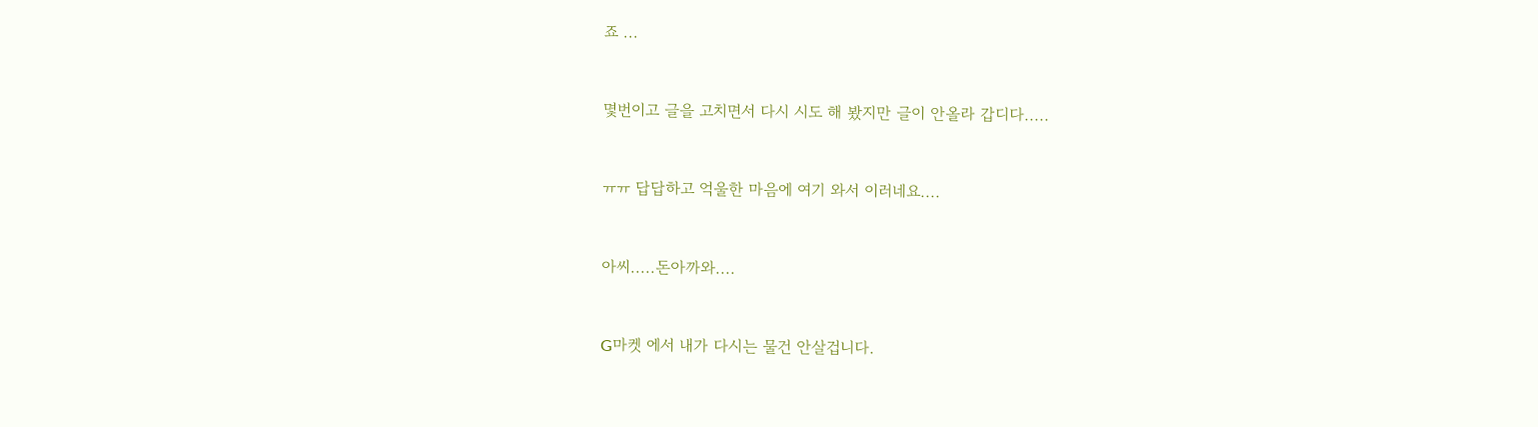죠 ...



몇번이고 글을 고치면서 다시 시도 해 봤지만 글이 안올라 갑디다.....



ㅠㅠ 답답하고 억울한 마음에 여기 와서 이러네요....



아씨.....돈아까와....



G마켓 에서 내가 다시는 물건 안살겁니다.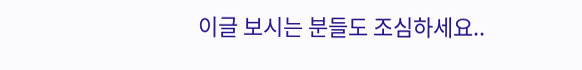이글 보시는 분들도 조심하세요..